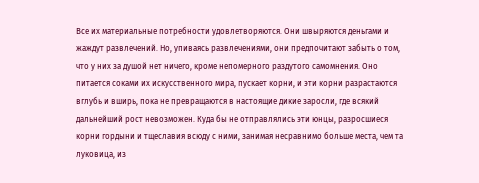Все их материальные потребности удовлетворяются. Они швыряются деньгами и жаждут развлечений. Но, упиваясь развлечениями, они предпочитают забыть о том, что у них за душой нет ничего, кроме непомерного раздутого самомнения. Оно питается соками их искусственного мира, пускает корни, и эти корни разрастаются вглубь и вширь, пока не превращаются в настоящие дикие заросли, где всякий дальнейший рост невозможен. Куда бы не отправлялись эти юнцы, разросшиеся корни гордыни и тщеславия всюду с ними, занимая несравнимо больше места, чем та луковица, из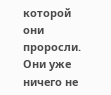которой они проросли. Они уже ничего не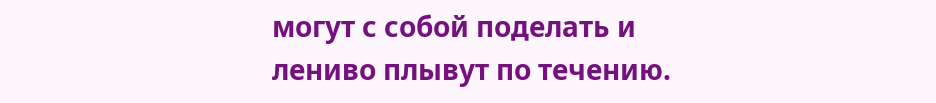могут с собой поделать и лениво плывут по течению.